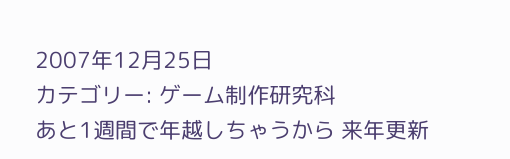2007年12月25日
カテゴリー: ゲーム制作研究科
あと1週間で年越しちゃうから 来年更新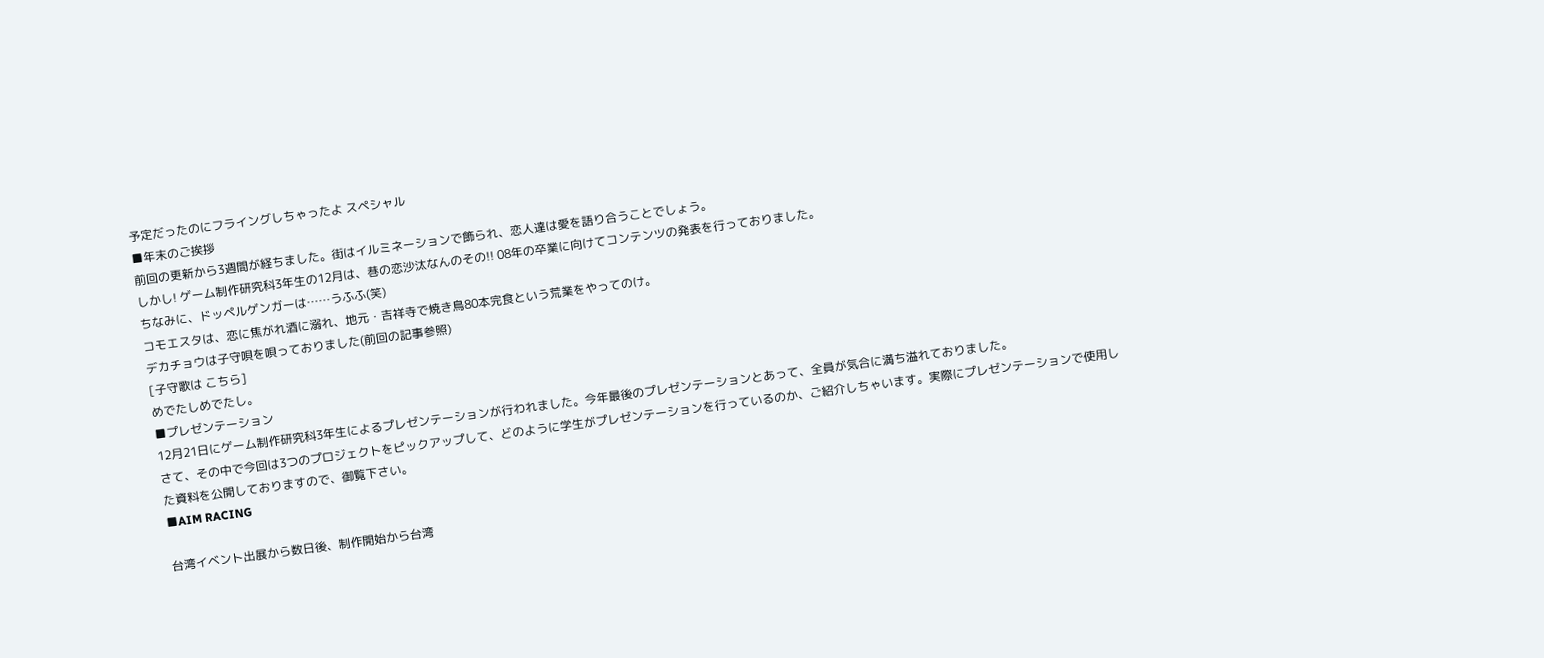予定だったのにフライングしちゃったよ スペシャル
■年末のご挨拶
前回の更新から3週間が経ちました。街はイルミネーションで飾られ、恋人達は愛を語り合うことでしょう。
しかし! ゲーム制作研究科3年生の12月は、巷の恋沙汰なんのその!! 08年の卒業に向けてコンテンツの発表を行っておりました。
ちなみに、ドッペルゲンガーは……うふふ(笑)
コモエスタは、恋に焦がれ酒に溺れ、地元・吉祥寺で焼き鳥80本完食という荒業をやってのけ。
デカチョウは子守唄を唄っておりました(前回の記事参照)
[子守歌は こちら]
めでたしめでたし。
■プレゼンテーション
12月21日にゲーム制作研究科3年生によるプレゼンテーションが行われました。今年最後のプレゼンテーションとあって、全員が気合に満ち溢れておりました。
さて、その中で今回は3つのプロジェクトをピックアップして、どのように学生がプレゼンテーションを行っているのか、ご紹介しちゃいます。実際にプレゼンテーションで使用した資料を公開しておりますので、御覧下さい。
■AIM RACING

台湾イベント出展から数日後、制作開始から台湾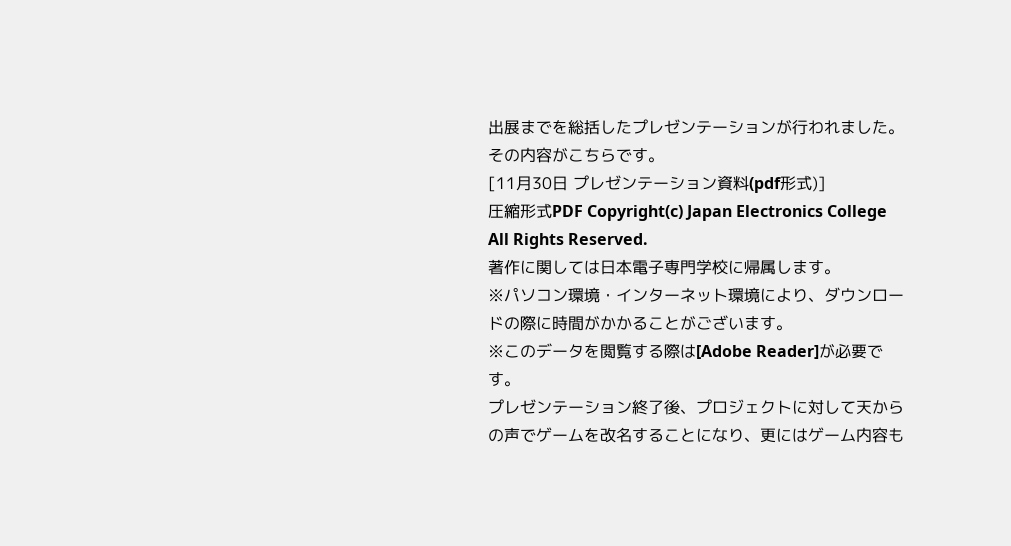出展までを総括したプレゼンテーションが行われました。その内容がこちらです。
[11月30日 プレゼンテーション資料(pdf形式)]
圧縮形式PDF Copyright(c) Japan Electronics College All Rights Reserved.
著作に関しては日本電子専門学校に帰属します。
※パソコン環境・インターネット環境により、ダウンロードの際に時間がかかることがございます。
※このデータを閲覧する際は[Adobe Reader]が必要です。
プレゼンテーション終了後、プロジェクトに対して天からの声でゲームを改名することになり、更にはゲーム内容も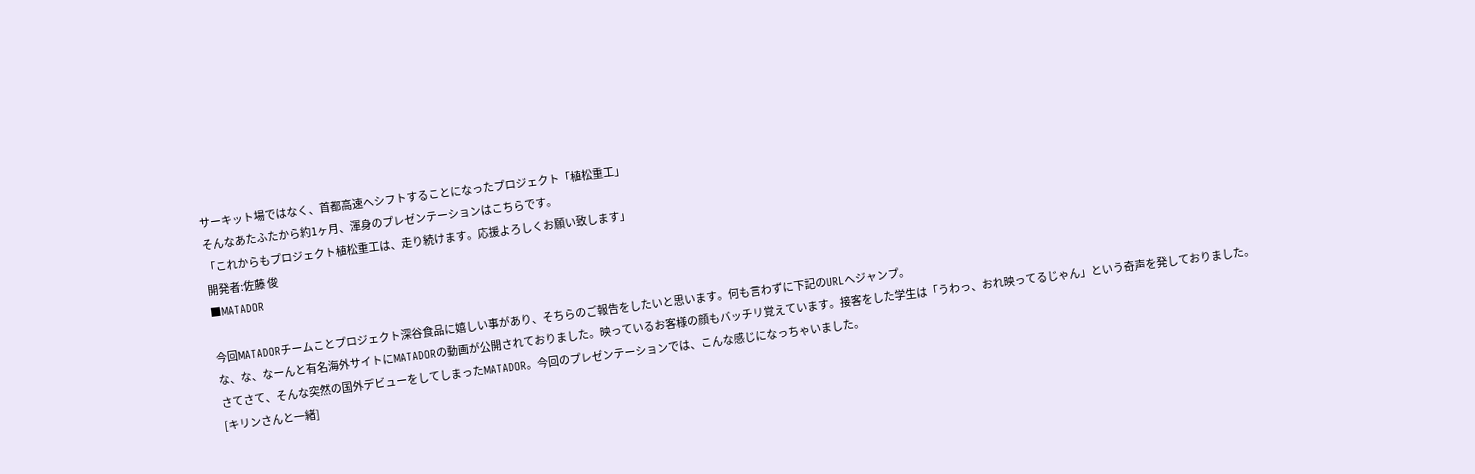サーキット場ではなく、首都高速へシフトすることになったプロジェクト「植松重工」
そんなあたふたから約1ヶ月、渾身のプレゼンテーションはこちらです。
「これからもプロジェクト植松重工は、走り続けます。応援よろしくお願い致します」
開発者:佐藤 俊
■MATADOR

今回MATADORチームことプロジェクト深谷食品に嬉しい事があり、そちらのご報告をしたいと思います。何も言わずに下記のURLへジャンプ。
な、な、なーんと有名海外サイトにMATADORの動画が公開されておりました。映っているお客様の顔もバッチリ覚えています。接客をした学生は「うわっ、おれ映ってるじゃん」という奇声を発しておりました。
さてさて、そんな突然の国外デビューをしてしまったMATADOR。今回のプレゼンテーションでは、こんな感じになっちゃいました。
[キリンさんと一緒]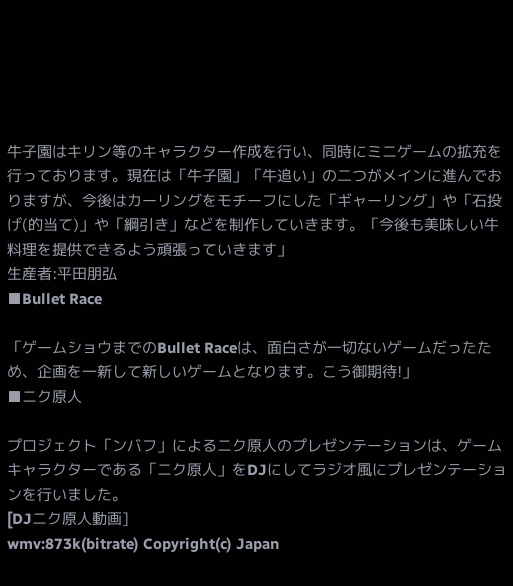牛子園はキリン等のキャラクター作成を行い、同時にミニゲームの拡充を行っております。現在は「牛子園」「牛追い」の二つがメインに進んでおりますが、今後はカーリングをモチーフにした「ギャーリング」や「石投げ(的当て)」や「綱引き」などを制作していきます。「今後も美味しい牛料理を提供できるよう頑張っていきます」
生産者:平田朋弘
■Bullet Race

「ゲームショウまでのBullet Raceは、面白さが一切ないゲームだったため、企画を一新して新しいゲームとなります。こう御期待!」
■ニク原人

プロジェクト「ンバフ」によるニク原人のプレゼンテーションは、ゲームキャラクターである「ニク原人」をDJにしてラジオ風にプレゼンテーションを行いました。
[DJニク原人動画]
wmv:873k(bitrate) Copyright(c) Japan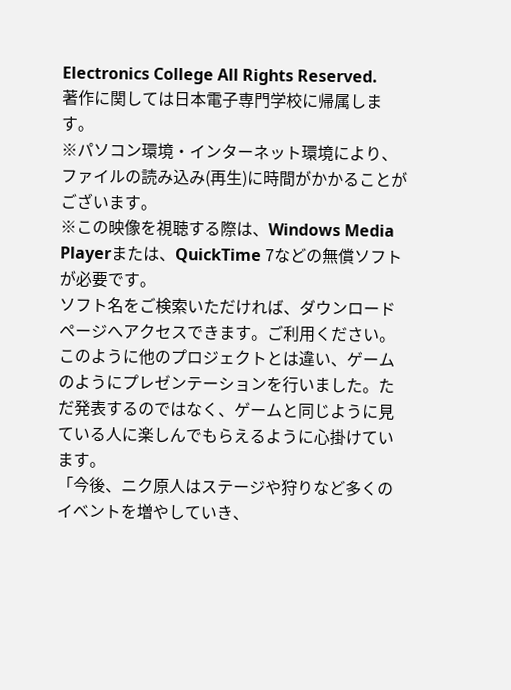Electronics College All Rights Reserved.
著作に関しては日本電子専門学校に帰属します。
※パソコン環境・インターネット環境により、ファイルの読み込み(再生)に時間がかかることがございます。
※この映像を視聴する際は、Windows Media Playerまたは、QuickTime 7などの無償ソフトが必要です。
ソフト名をご検索いただければ、ダウンロードページへアクセスできます。ご利用ください。
このように他のプロジェクトとは違い、ゲームのようにプレゼンテーションを行いました。ただ発表するのではなく、ゲームと同じように見ている人に楽しんでもらえるように心掛けています。
「今後、ニク原人はステージや狩りなど多くのイベントを増やしていき、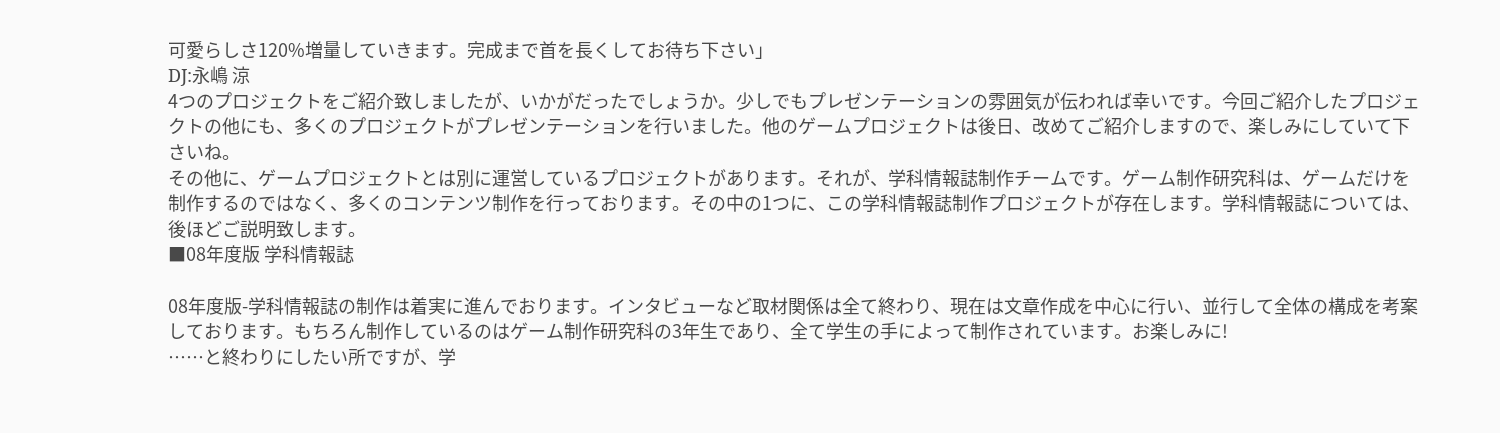可愛らしさ120%増量していきます。完成まで首を長くしてお待ち下さい」
DJ:永嶋 涼
4つのプロジェクトをご紹介致しましたが、いかがだったでしょうか。少しでもプレゼンテーションの雰囲気が伝われば幸いです。今回ご紹介したプロジェクトの他にも、多くのプロジェクトがプレゼンテーションを行いました。他のゲームプロジェクトは後日、改めてご紹介しますので、楽しみにしていて下さいね。
その他に、ゲームプロジェクトとは別に運営しているプロジェクトがあります。それが、学科情報誌制作チームです。ゲーム制作研究科は、ゲームだけを制作するのではなく、多くのコンテンツ制作を行っております。その中の1つに、この学科情報誌制作プロジェクトが存在します。学科情報誌については、後ほどご説明致します。
■08年度版 学科情報誌

08年度版-学科情報誌の制作は着実に進んでおります。インタビューなど取材関係は全て終わり、現在は文章作成を中心に行い、並行して全体の構成を考案しております。もちろん制作しているのはゲーム制作研究科の3年生であり、全て学生の手によって制作されています。お楽しみに!
……と終わりにしたい所ですが、学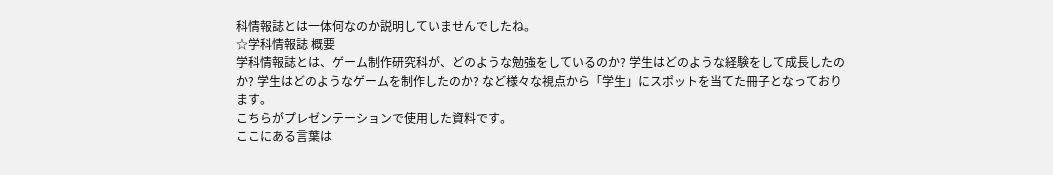科情報誌とは一体何なのか説明していませんでしたね。
☆学科情報誌 概要
学科情報誌とは、ゲーム制作研究科が、どのような勉強をしているのか? 学生はどのような経験をして成長したのか? 学生はどのようなゲームを制作したのか? など様々な視点から「学生」にスポットを当てた冊子となっております。
こちらがプレゼンテーションで使用した資料です。
ここにある言葉は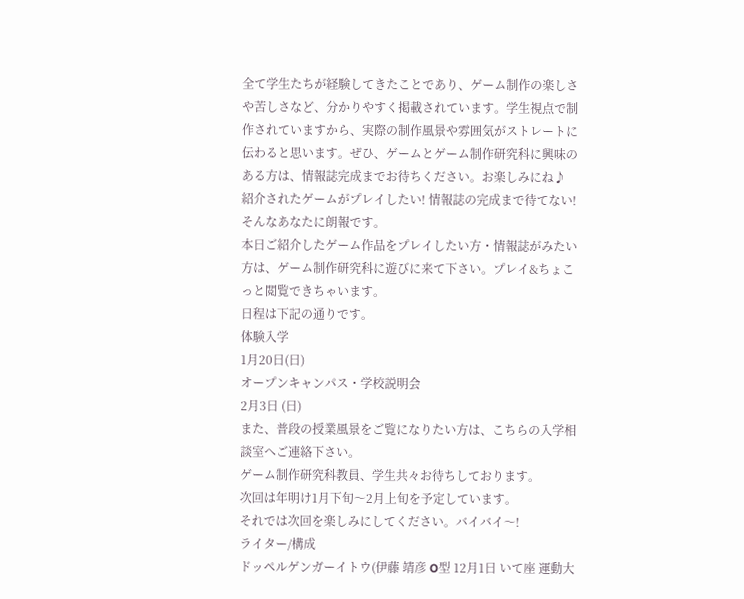全て学生たちが経験してきたことであり、ゲーム制作の楽しさや苦しさなど、分かりやすく掲載されています。学生視点で制作されていますから、実際の制作風景や雰囲気がストレートに伝わると思います。ぜひ、ゲームとゲーム制作研究科に興味のある方は、情報誌完成までお待ちください。お楽しみにね♪
紹介されたゲームがプレイしたい! 情報誌の完成まで待てない! そんなあなたに朗報です。
本日ご紹介したゲーム作品をプレイしたい方・情報誌がみたい方は、ゲーム制作研究科に遊びに来て下さい。プレイ&ちょこっと閲覧できちゃいます。
日程は下記の通りです。
体験入学
1月20日(日)
オープンキャンパス・学校説明会
2月3日 (日)
また、普段の授業風景をご覧になりたい方は、こちらの入学相談室へご連絡下さい。
ゲーム制作研究科教員、学生共々お待ちしております。
次回は年明け1月下旬〜2月上旬を予定しています。
それでは次回を楽しみにしてください。バイバイ〜!
ライター/構成
ドッペルゲンガーイトウ(伊藤 靖彦 O型 12月1日 いて座 運動大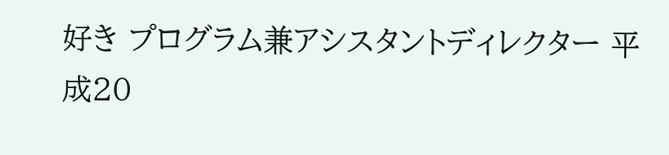好き プログラム兼アシスタントディレクター 平成20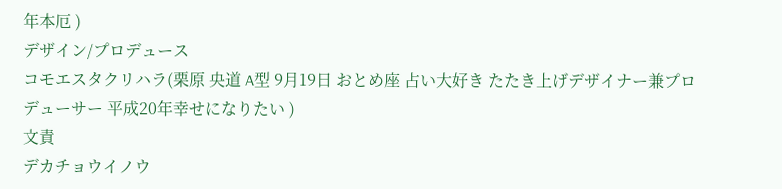年本厄 )
デザイン/プロデュース
コモエスタクリハラ(栗原 央道 A型 9月19日 おとめ座 占い大好き たたき上げデザイナー兼プロデューサー 平成20年幸せになりたい )
文責
デカチョウイノウ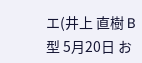エ(井上 直樹 B型 5月20日 お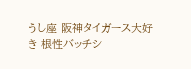うし座 阪神タイガース大好き 根性バッチシ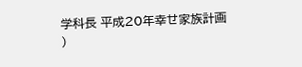学科長 平成20年幸せ家族計画 )